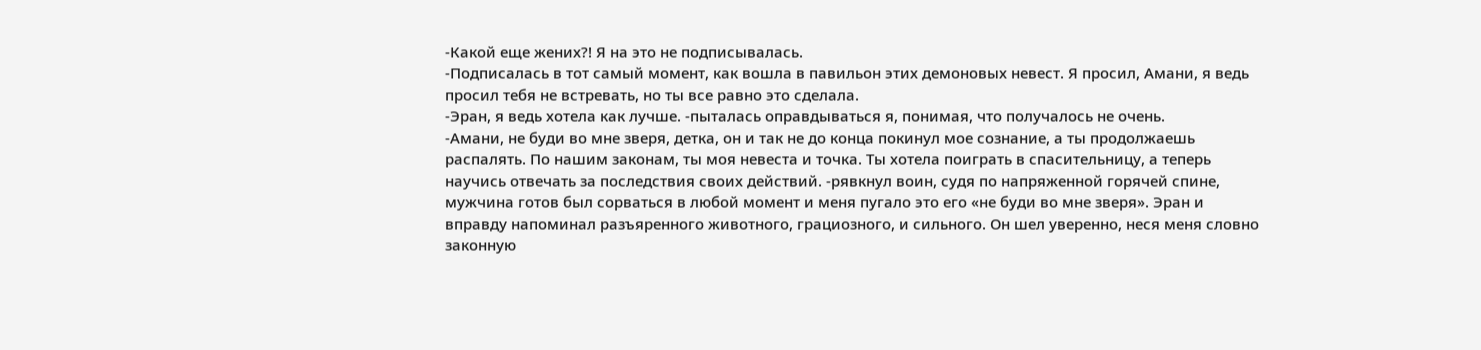-Какой еще жених?! Я на это не подписывалась.
-Подписалась в тот самый момент, как вошла в павильон этих демоновых невест. Я просил, Амани, я ведь просил тебя не встревать, но ты все равно это сделала.
-Эран, я ведь хотела как лучше. -пыталась оправдываться я, понимая, что получалось не очень.
-Амани, не буди во мне зверя, детка, он и так не до конца покинул мое сознание, а ты продолжаешь распалять. По нашим законам, ты моя невеста и точка. Ты хотела поиграть в спасительницу, а теперь научись отвечать за последствия своих действий. -рявкнул воин, судя по напряженной горячей спине, мужчина готов был сорваться в любой момент и меня пугало это его «не буди во мне зверя». Эран и вправду напоминал разъяренного животного, грациозного, и сильного. Он шел уверенно, неся меня словно законную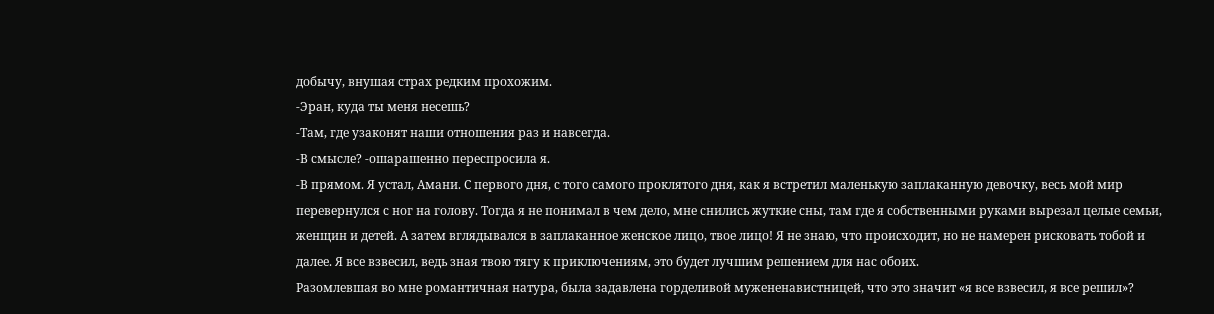добычу, внушая страх редким прохожим.
-Эран, куда ты меня несешь?
-Там, где узаконят наши отношения раз и навсегда.
-В смысле? -ошарашенно переспросила я.
-В прямом. Я устал, Амани. С первого дня, с того самого проклятого дня, как я встретил маленькую заплаканную девочку, весь мой мир перевернулся с ног на голову. Тогда я не понимал в чем дело, мне снились жуткие сны, там где я собственными руками вырезал целые семьи, женщин и детей. А затем вглядывался в заплаканное женское лицо, твое лицо! Я не знаю, что происходит, но не намерен рисковать тобой и далее. Я все взвесил, ведь зная твою тягу к приключениям, это будет лучшим решением для нас обоих.
Разомлевшая во мне романтичная натура, была задавлена горделивой мужененавистницей, что это значит «я все взвесил, я все решил»?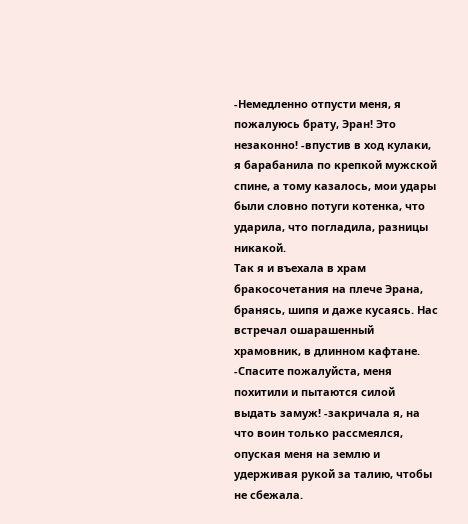-Немедленно отпусти меня, я пожалуюсь брату, Эран! Это незаконно! -впустив в ход кулаки, я барабанила по крепкой мужской спине, а тому казалось, мои удары были словно потуги котенка, что ударила, что погладила, разницы никакой.
Так я и въехала в храм бракосочетания на плече Эрана, бранясь, шипя и даже кусаясь. Нас встречал ошарашенный храмовник, в длинном кафтане.
-Спасите пожалуйста, меня похитили и пытаются силой выдать замуж! -закричала я, на что воин только рассмеялся, опуская меня на землю и удерживая рукой за талию, чтобы не сбежала.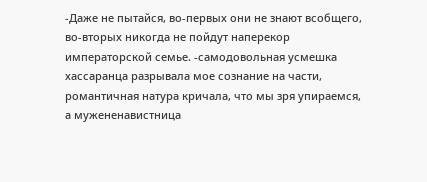-Даже не пытайся, во-первых они не знают всобщего, во-вторых никогда не пойдут наперекор императорской семье. -самодовольная усмешка хассаранца разрывала мое сознание на части, романтичная натура кричала, что мы зря упираемся, а мужененавистница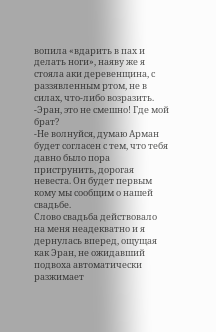вопила «вдарить в пах и делать ноги», наяву же я стояла аки деревенщина, с раззявленным ртом, не в силах, что-либо возразить.
-Эран, это не смешно! Где мой брат?
-Не волнуйся, думаю Арман будет согласен с тем, что тебя давно было пора приструнить, дорогая невеста. Он будет первым кому мы сообщим о нашей свадьбе.
Слово свадьба действовало на меня неадекватно и я дернулась вперед, ощущая как Эран, не ожидавший подвоха автоматически разжимает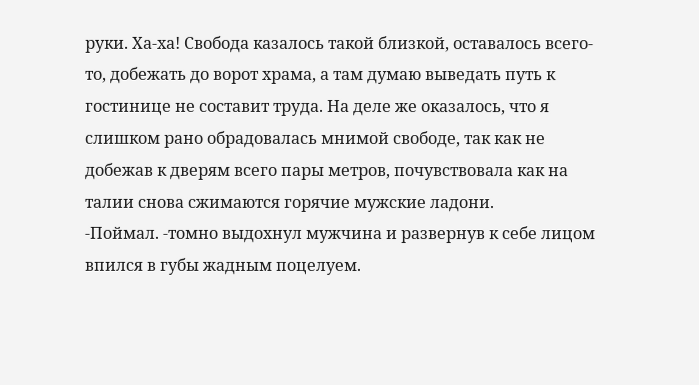руки. Ха-ха! Свобода казалось такой близкой, оставалось всего-то, добежать до ворот храма, а там думаю выведать путь к гостинице не составит труда. На деле же оказалось, что я слишком рано обрадовалась мнимой свободе, так как не добежав к дверям всего пары метров, почувствовала как на талии снова сжимаются горячие мужские ладони.
-Поймал. -томно выдохнул мужчина и развернув к себе лицом впился в губы жадным поцелуем.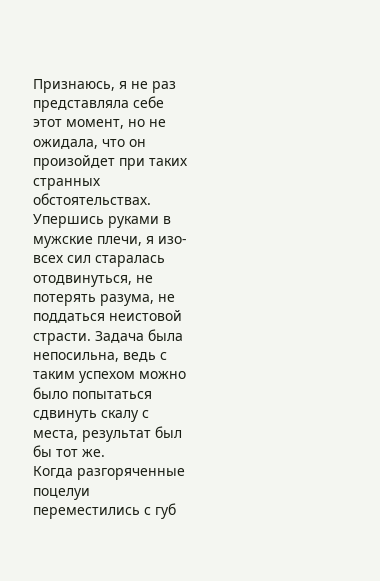Признаюсь, я не раз представляла себе этот момент, но не ожидала, что он произойдет при таких странных обстоятельствах.
Упершись руками в мужские плечи, я изо-всех сил старалась отодвинуться, не потерять разума, не поддаться неистовой страсти. Задача была непосильна, ведь с таким успехом можно было попытаться сдвинуть скалу с места, результат был бы тот же.
Когда разгоряченные поцелуи переместились с губ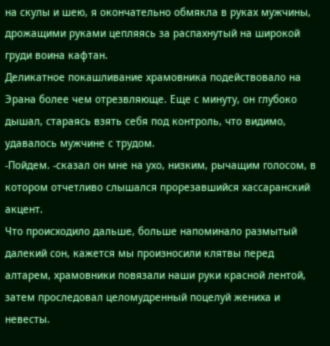на скулы и шею, я окончательно обмякла в руках мужчины, дрожащими руками цепляясь за распахнутый на широкой груди воина кафтан.
Деликатное покашливание храмовника подействовало на Эрана более чем отрезвляюще. Еще с минуту, он глубоко дышал, стараясь взять себя под контроль, что видимо, удавалось мужчине с трудом.
-Пойдем. -сказал он мне на ухо, низким, рычащим голосом, в котором отчетливо слышался прорезавшийся хассаранский акцент.
Что происходило дальше, больше напоминало размытый далекий сон, кажется мы произносили клятвы перед алтарем, храмовники повязали наши руки красной лентой, затем проследовал целомудренный поцелуй жениха и невесты.